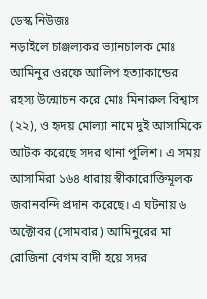ডেস্ক নিউজঃ
নড়াইলে চাঞ্জল্যকর ভ্যানচালক মোঃ আমিনুর ওরফে আলিপ হত্যাকান্ডের রহস্য উন্মোচন করে মোঃ মিনারুল বিশ্বাস (২২), ও হৃদয় মোল্যা নামে দুই আসামিকে আটক করেছে সদর থানা পুলিশ। এ সময় আসামিরা ১৬৪ ধারায় স্বীকারোক্তিমূলক জবানবন্দি প্রদান করেছে। এ ঘটনায় ৬ অক্টোবর (সোমবার) আমিনুরের মা রোজিনা বেগম বাদী হয়ে সদর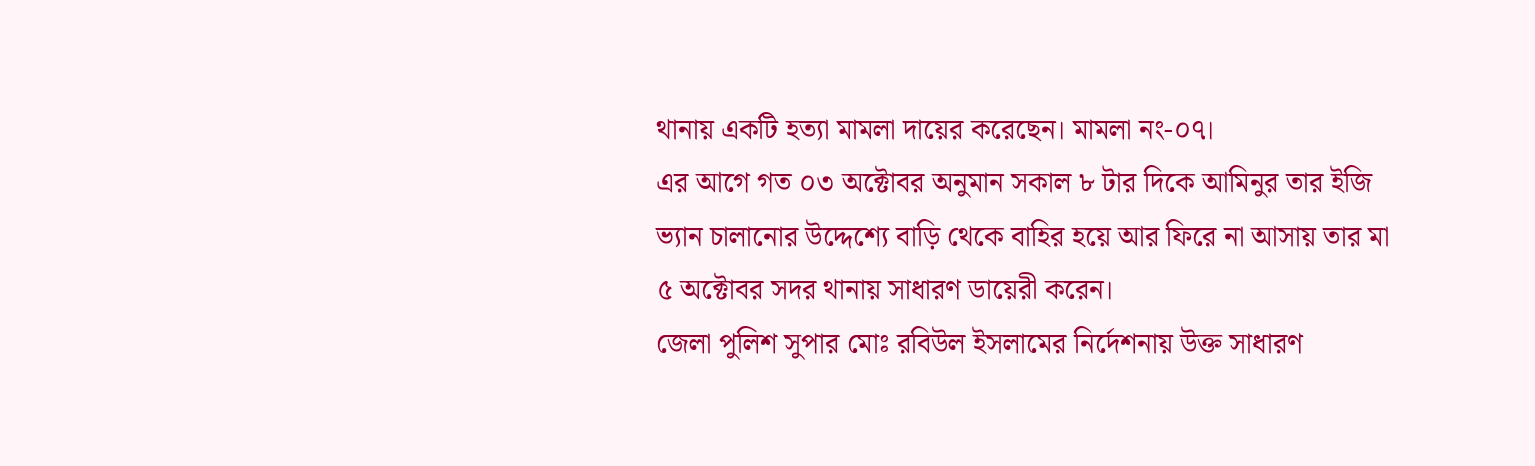থানায় একটি হত্যা মামলা দায়ের করেছেন। মামলা নং-০৭।
এর আগে গত ০৩ অক্টোবর অনুমান সকাল ৮ টার দিকে আমিনুর তার ইজি ভ্যান চালানোর উদ্দেশ্যে বাড়ি থেকে বাহির হয়ে আর ফিরে না আসায় তার মা ৫ অক্টোবর সদর থানায় সাধারণ ডায়েরী করেন।
জেলা পুলিশ সুপার মোঃ রবিউল ইসলামের নির্দেশনায় উক্ত সাধারণ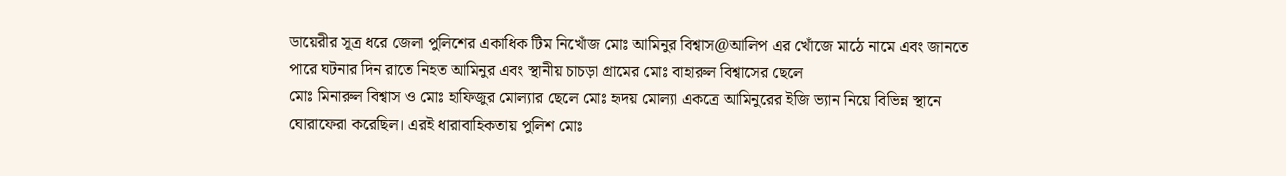ডায়েরীর সূত্র ধরে জেলা পুলিশের একাধিক টিম নিখোঁজ মোঃ আমিনুর বিশ্বাস@আলিপ এর খোঁজে মাঠে নামে এবং জানতে পারে ঘটনার দিন রাতে নিহত আমিনুর এবং স্থানীয় চাচড়া গ্রামের মোঃ বাহারুল বিশ্বাসের ছেলে
মোঃ মিনারুল বিশ্বাস ও মোঃ হাফিজুর মোল্যার ছেলে মোঃ হৃদয় মোল্যা একত্রে আমিনুরের ইজি ভ্যান নিয়ে বিভিন্ন স্থানে ঘোরাফেরা করেছিল। এরই ধারাবাহিকতায় পুলিশ মোঃ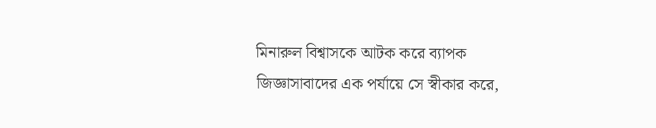মিনারুল বিশ্বাসকে আটক করে ব্যাপক জিজ্ঞাসাবাদের এক পর্যায়ে সে স্বীকার করে,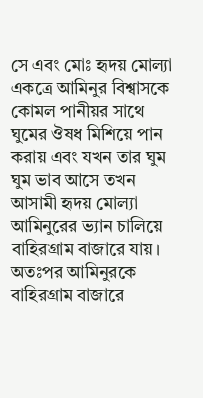সে এবং মোঃ হৃদয় মোল্যা একত্রে আমিনুর বিশ্বাসকে কোমল পানীয়র সাথে ঘুমের ঔষধ মিশিয়ে পান করায় এবং যখন তার ঘুম ঘুম ভাব আসে তখন আসামী হৃদয় মোল্যা আমিনুরের ভ্যান চালিয়ে বাহিরগ্রাম বাজারে যায়। অতঃপর আমিনুরকে বাহিরগ্রাম বাজারে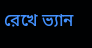রেখে ভ্যান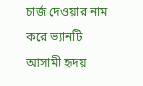চার্জ দেওয়ার নাম করে ভ্যানটি আসামী হৃদয়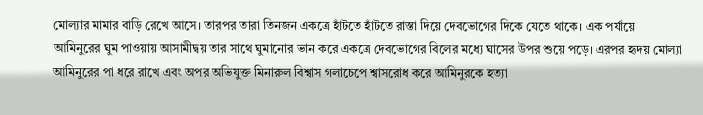মোল্যার মামার বাড়ি রেখে আসে। তারপর তারা তিনজন একত্রে হাঁটতে হাঁটতে রাস্তা দিয়ে দেবভোগের দিকে যেতে থাকে। এক পর্যায়ে আমিনুরের ঘুম পাওয়ায় আসামীদ্বয় তার সাথে ঘুমানোর ভান করে একত্রে দেবভোগের বিলের মধ্যে ঘাসের উপর শুয়ে পড়ে। এরপর হৃদয় মোল্যা আমিনুরের পা ধরে রাখে এবং অপর অভিযুক্ত মিনারুল বিশ্বাস গলাচেপে শ্বাসরোধ করে আমিনুরকে হত্যা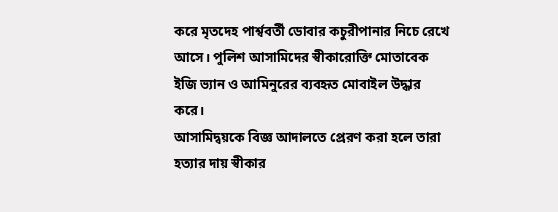করে মৃতদেহ পার্শ্ববর্তী ডোবার কচুরীপানার নিচে রেখে আসে। পুলিশ আসামিদের স্বীকারোক্তি মোতাবেক ইজি ভ্যান ও আমিনুরের ব্যবহৃত মোবাইল উদ্ধার করে।
আসামিদ্বয়কে বিজ্ঞ আদালতে প্রেরণ করা হলে তারা হত্যার দায় স্বীকার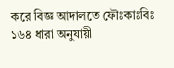করে বিজ্ঞ আদালতে ফৌঃকাঃবিঃ ১৬৪ ধারা অনুযায়ী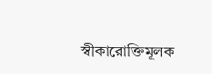স্বীকারোক্তিমূলক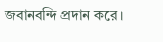জবানবন্দি প্রদান করে।